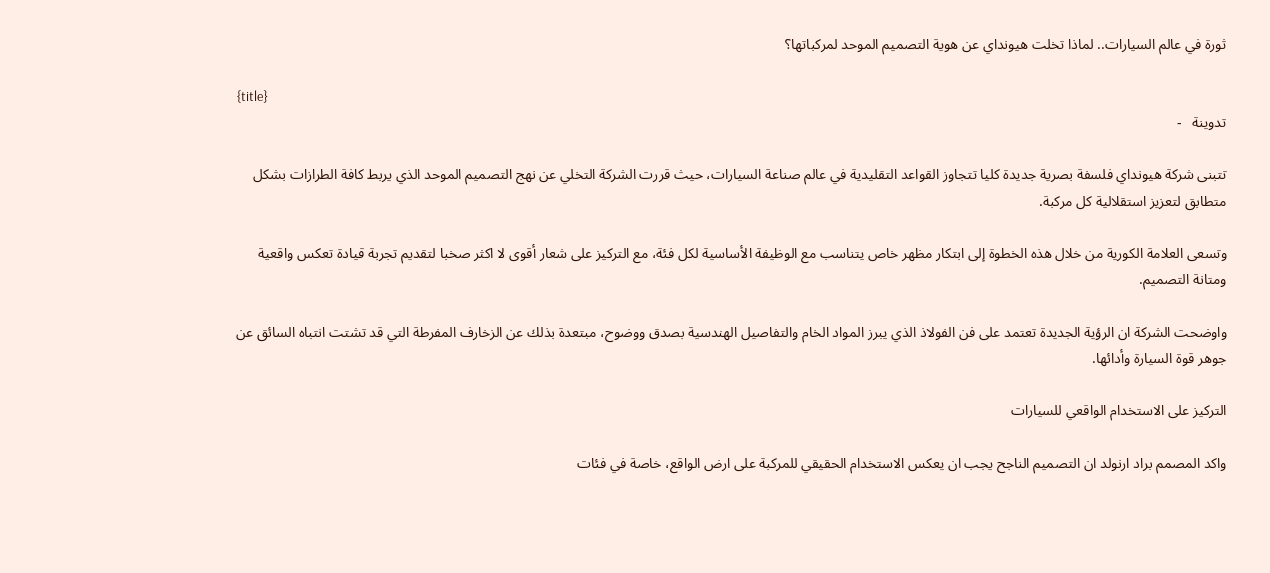ثورة في عالم السيارات.. لماذا تخلت هيونداي عن هوية التصميم الموحد لمركباتها؟

{title}
تدوينة   -

تتبنى شركة هيونداي فلسفة بصرية جديدة كليا تتجاوز القواعد التقليدية في عالم صناعة السيارات، حيث قررت الشركة التخلي عن نهج التصميم الموحد الذي يربط كافة الطرازات بشكل متطابق لتعزيز استقلالية كل مركبة.

وتسعى العلامة الكورية من خلال هذه الخطوة إلى ابتكار مظهر خاص يتناسب مع الوظيفة الأساسية لكل فئة، مع التركيز على شعار أقوى لا اكثر صخبا لتقديم تجربة قيادة تعكس واقعية ومتانة التصميم.

واوضحت الشركة ان الرؤية الجديدة تعتمد على فن الفولاذ الذي يبرز المواد الخام والتفاصيل الهندسية بصدق ووضوح، مبتعدة بذلك عن الزخارف المفرطة التي قد تشتت انتباه السائق عن جوهر قوة السيارة وأدائها.

التركيز على الاستخدام الواقعي للسيارات

واكد المصمم براد ارنولد ان التصميم الناجح يجب ان يعكس الاستخدام الحقيقي للمركبة على ارض الواقع، خاصة في فئات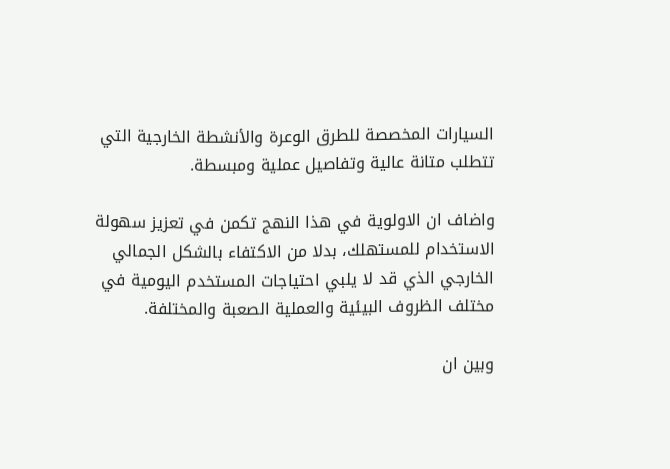السيارات المخصصة للطرق الوعرة والأنشطة الخارجية التي تتطلب متانة عالية وتفاصيل عملية ومبسطة.

واضاف ان الاولوية في هذا النهج تكمن في تعزيز سهولة الاستخدام للمستهلك، بدلا من الاكتفاء بالشكل الجمالي الخارجي الذي قد لا يلبي احتياجات المستخدم اليومية في مختلف الظروف البيئية والعملية الصعبة والمختلفة.

وبين ان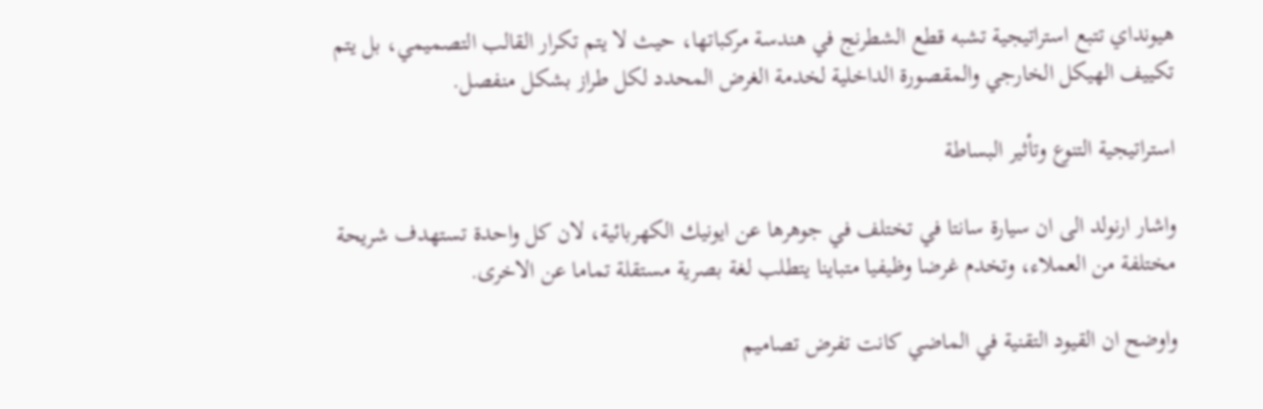هيونداي تتبع استراتيجية تشبه قطع الشطرنج في هندسة مركباتها، حيث لا يتم تكرار القالب التصميمي، بل يتم تكييف الهيكل الخارجي والمقصورة الداخلية لخدمة الغرض المحدد لكل طراز بشكل منفصل.

استراتيجية التنوع وتأثير البساطة

واشار ارنولد الى ان سيارة سانتا في تختلف في جوهرها عن ايونيك الكهربائية، لان كل واحدة تستهدف شريحة مختلفة من العملاء، وتخدم غرضا وظيفيا متباينا يتطلب لغة بصرية مستقلة تماما عن الاخرى.

واوضح ان القيود التقنية في الماضي كانت تفرض تصاميم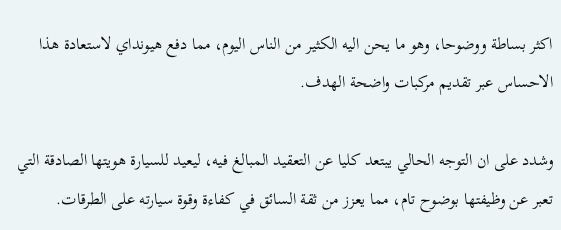اكثر بساطة ووضوحا، وهو ما يحن اليه الكثير من الناس اليوم، مما دفع هيونداي لاستعادة هذا الاحساس عبر تقديم مركبات واضحة الهدف.

وشدد على ان التوجه الحالي يبتعد كليا عن التعقيد المبالغ فيه، ليعيد للسيارة هويتها الصادقة التي تعبر عن وظيفتها بوضوح تام، مما يعزز من ثقة السائق في كفاءة وقوة سيارته على الطرقات.